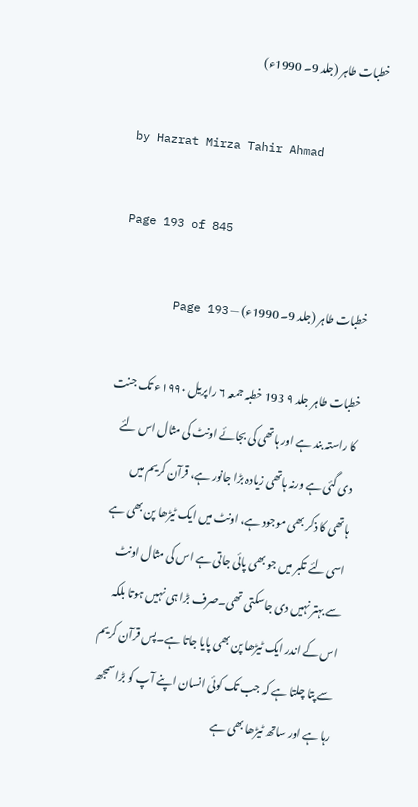خطبات طاہر (جلد 9۔ 1990ء)

by Hazrat Mirza Tahir Ahmad

Page 193 of 845

خطبات طاہر (جلد 9۔ 1990ء) — Page 193

خطبات طاہر جلد ۹ 193 خطبہ جمعہ ۶ راپریل ۱۹۹۰ء تک جنت کا راستہ بند ہے اور ہاتھی کی بجائے اونٹ کی مثال اس لئے دی گئی ہے ورنہ ہاتھی زیادہ بڑا جانور ہے، قرآن کریم میں ہاتھی کا ذکر بھی موجود ہے، اونٹ میں ایک ٹیڑھا پن بھی ہے اسی لئے تکبر میں جو بھی پائی جاتی ہے اس کی مثال اونٹ سے بہتر نہیں دی جاسکتی تھی۔صرف بڑا ہی نہیں ہوتا بلکہ اس کے اندر ایک ٹیڑھا پن بھی پایا جاتا ہے۔پس قرآن کریم سے پتا چلتا ہے کہ جب تک کوئی انسان اپنے آپ کو بڑا سمجھ رہا ہے اور ساتھ ٹیڑھا بھی ہے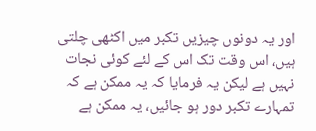اور یہ دونوں چیزیں تکبر میں اکٹھی چلتی ہیں، اس وقت تک اس کے لئے کوئی نجات نہیں ہے لیکن یہ فرمایا کہ یہ ممکن ہے کہ تمہارے تکبر دور ہو جائیں، یہ ممکن ہے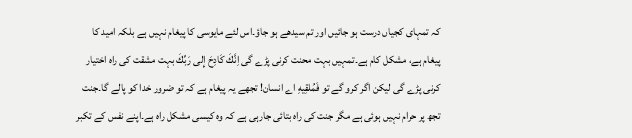کہ تمہای کجیاں درست ہو جائیں اور تم سیدھے ہو جاؤ۔اس لئے مایوسی کا پیغام نہیں ہے بلکہ امید کا پیغام ہے، مشکل کام ہے۔تمہیں بہت محنت کرنی پڑے گی اِنَّكَ كَادِحَ إِلى رَبِّكَ بہت مشقت کی راہ اختیار کرنی پڑے گی لیکن اگر کرو گے تو فَمُلقِيهِ اے انسان! تجھے یہ پیغام ہے کہ تو ضرور خدا کو پالے گا۔جنت تجھ پر حرام نہیں ہوئی ہے مگر جنت کی راہ بتائی جارہی ہے کہ وہ کیسی مشکل راہ ہے۔اپنے نفس کے تکبر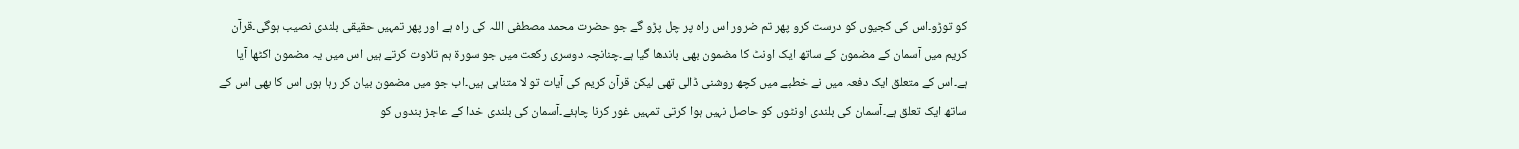کو توڑو۔اس کی کجیوں کو درست کرو پھر تم ضرور اس راہ پر چل پڑو گے جو حضرت محمد مصطفی اللہ کی راہ ہے اور پھر تمہیں حقیقی بلندی نصیب ہوگی۔قرآن کریم میں آسمان کے مضمون کے ساتھ ایک اونٹ کا مضمون بھی باندھا گیا ہے۔چنانچہ دوسری رکعت میں جو سورۃ ہم تلاوت کرتے ہیں اس میں یہ مضمون اکٹھا آیا ہے۔اس کے متعلق ایک دفعہ میں نے خطبے میں کچھ روشنی ڈالی تھی لیکن قرآن کریم کی آیات تو لا متناہی ہیں۔اب جو میں مضمون بیان کر رہا ہوں اس کا بھی اس کے ساتھ ایک تعلق ہے۔آسمان کی بلندی اونٹوں کو حاصل نہیں ہوا کرتی تمہیں غور کرنا چاہئے۔آسمان کی بلندی خدا کے عاجز بندوں کو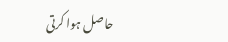حاصل ہوا کرتی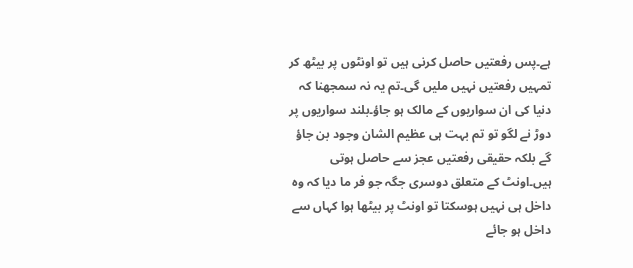ہے۔پس رفعتیں حاصل کرنی ہیں تو اونٹوں پر بیٹھ کر تمہیں رفعتیں نہیں ملیں گی۔تم یہ نہ سمجھنا کہ دنیا کی ان سواریوں کے مالک ہو جاؤ۔بلند سواریوں پر دوڑ نے لگو تو تم بہت ہی عظیم الشان وجود بن جاؤ گے بلکہ حقیقی رفعتیں عجز سے حاصل ہوتی ہیں۔اونٹ کے متعلق دوسری جگہ جو فر ما دیا کہ وہ داخل ہی نہیں ہوسکتا تو اونٹ پر بیٹھا ہوا کہاں سے داخل ہو جائے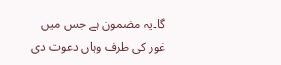گا۔یہ مضمون ہے جس میں غور کی طرف وہاں دعوت دی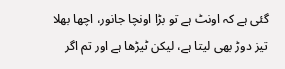گئی ہے کہ اونٹ ہے تو بڑا اونچا جانور، اچھا بھلا تیز دوڑ بھی لیتا ہے، لیکن ٹیڑھا ہے اور تم اگر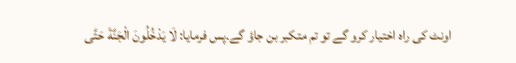اونٹ کی راہ اختیار کرو گے تو تم متکبر بن جاؤ گے۔پس فرمایا: لَا يَدْخُلُونَ الْجَنَّةَ حَتَّى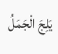يَلِجَ الْجَمَلُ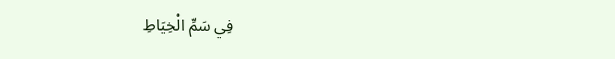فِي سَمِّ الْخِيَاطِ